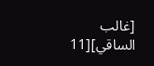[غالب الساقي][11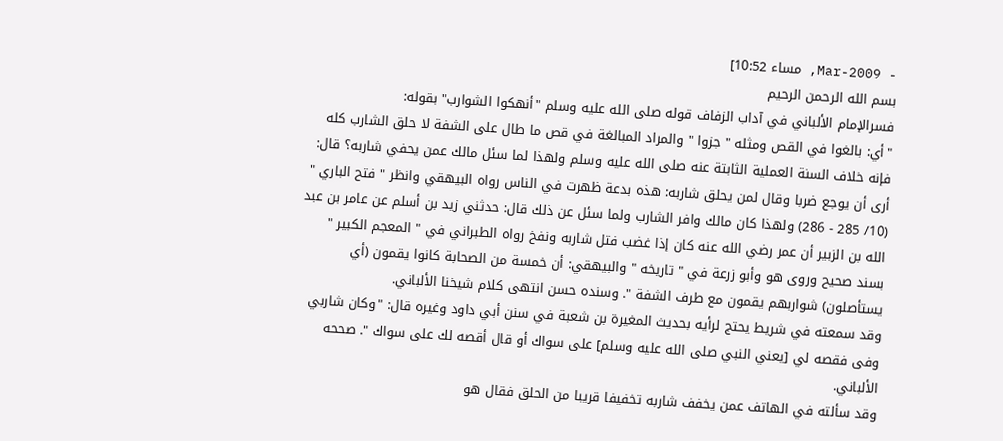- Mar-2009, مساء 10:52]
بسم الله الرحمن الرحيم
فسرالإمام الألباني في آداب الزفاف قوله صلى الله عليه وسلم "أنهكوا الشوارب" بقوله:
"أي: بالغوا في القص ومثله " جزوا " والمراد المبالغة في قص ما طال على الشفة لا حلق الشارب كله فإنه خلاف السنة العملية الثابتة عنه صلى الله عليه وسلم ولهذا لما سئل مالك عمن يحفي شاربه؟ قال: أرى أن يوجع ضربا وقال لمن يحلق شاربه: هذه بدعة ظهرت في الناس رواه البيهقي وانظر " فتح الباري " (10/ 285 - 286) ولهذا كان مالك وافر الشارب ولما سئل عن ذلك قال: حدثني زيد بن أسلم عن عامر بن عبد الله بن الزبير أن عمر رضي الله عنه كان إذا غضب فتل شاربه ونفخ رواه الطبراني في " المعجم الكبير " بسند صحيح وروى هو وأبو زرعة في " تاريخه " والبيهقي: أن خمسة من الصحابة كانوا يقمون (أي يستأصلون) شواربهم يقمون مع طرف الشفة ". وسنده حسن انتهى كلام شيخنا الألباني.
وقد سمعته في شريط يحتج لرأيه بحديث المغيرة بن شعبة في سنن أبي داود وغيره قال: "وكان شاربي وفى فقصه لي [يعني النبي صلى الله عليه وسلم] على سواك أو قال أقصه لك على سواك ". صححه الألباني.
وقد سألته في الهاتف عمن يخفف شاربه تخفيفا قريبا من الحلق فقال هو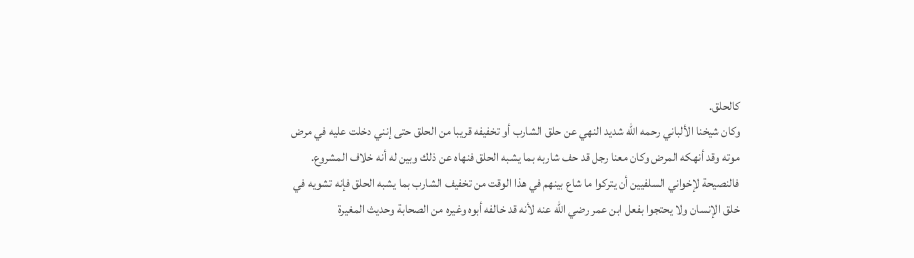كالحلق.
وكان شيخنا الألباني رحمه الله شديد النهي عن حلق الشارب أو تخفيفه قريبا من الحلق حتى إنني دخلت عليه في مرض موته وقد أنهكه المرض وكان معنا رجل قد حف شاربه بما يشبه الحلق فنهاه عن ذلك وبين له أنه خلاف المشروع.
فالنصيحة لإخواني السلفيين أن يتركوا ما شاع بينهم في هذا الوقت من تخفيف الشارب بما يشبه الحلق فإنه تشويه في خلق الإنسان ولا يحتجوا بفعل ابن عمر رضي الله عنه لأنه قد خالفه أبوه وغيره من الصحابة وحديث المغيرة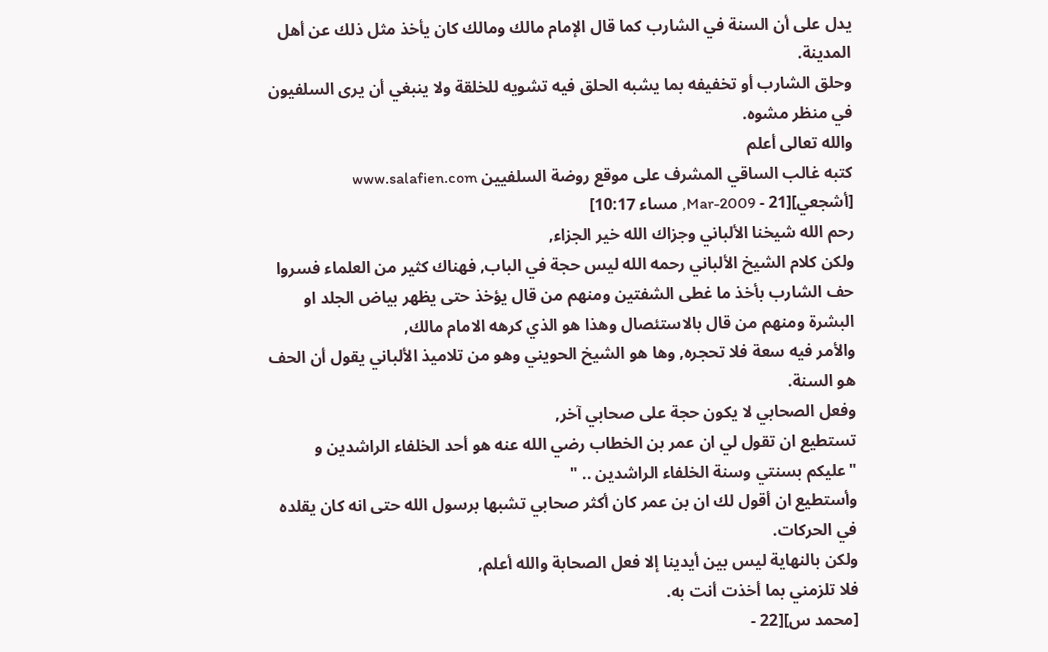يدل على أن السنة في الشارب كما قال الإمام مالك ومالك كان يأخذ مثل ذلك عن أهل المدينة.
وحلق الشارب أو تخفيفه بما يشبه الحلق فيه تشويه للخلقة ولا ينبغي أن يرى السلفيون في منظر مشوه.
والله تعالى أعلم
كتبه غالب الساقي المشرف على موقع روضة السلفيين www.salafien.com
[أشجعي][21 - Mar-2009, مساء 10:17]
رحم الله شيخنا الألباني وجزاك الله خير الجزاء,
ولكن كلام الشيخ الألباني رحمه الله ليس حجة في الباب, فهناك كثير من العلماء فسروا حف الشارب بأخذ ما غطى الشفتين ومنهم من قال يؤخذ حتى يظهر بياض الجلد او البشرة ومنهم من قال بالاستئصال وهذا هو الذي كرهه الامام مالك,
والأمر فيه سعة فلا تحجره, وها هو الشيخ الحويني وهو من تلاميذ الألباني يقول أن الحف هو السنة.
وفعل الصحابي لا يكون حجة على صحابي آخر,
تستطيع ان تقول لي ان عمر بن الخطاب رضي الله عنه هو أحد الخلفاء الراشدين و "عليكم بسنتي وسنة الخلفاء الراشدين .. "
وأستطيع ان أقول لك ان بن عمر كان أكثر صحابي تشبها برسول الله حتى انه كان يقلده في الحركات.
ولكن بالنهاية ليس بين أيدينا إلا فعل الصحابة والله أعلم,
فلا تلزمني بما أخذت أنت به.
[محمد س][22 -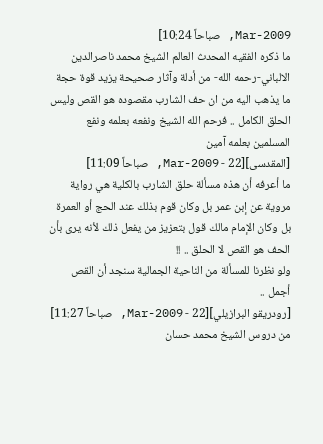Mar-2009, صباحاً 10:24]
ما ذكره الفقيه المحدث العالم الشيخ محمد ناصرالدين الالباني-رحمه الله- من أدلة وآثار صحيحة يزيد قوة حجة ما يذهب اليه من ان حف الشارب مقصوده هو القص وليس الحلق الكامل .. فرحم الله الشيخ ونفعه بعلمه ونفع المسلمين بعلمه آمين
[المقدسى][22 - Mar-2009, صباحاً 11:09]
ما أعرفه أن هذه مسألة حلق الشارب بالكلية هي رواية مروية عن إبن عمر بل وكان قوم بذلك عند الحج أو العمرة
بل وكان الإمام مالك قول بتعزيز من يفعل ذلك لأنه يرى بأن الحف هو القص لا الحلق .. !!
ولو نظرنا للمسألة من الناحية الجمالية سنجد أن القص أجمل ..
[رودريقو البرازيلي][22 - Mar-2009, صباحاً 11:27]
من دروس الشيخ محمد حسان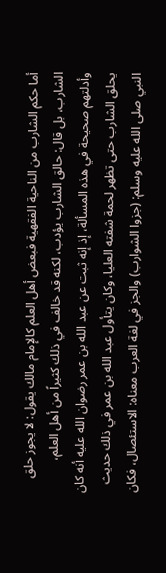أما حكم الشارب من الناحية الفقهية فبعض أهل العلم كالإمام مالك يقول: لا يجوز حلق الشارب، بل قال: حالق الشارب يؤدب، لكنه قد خالف في ذلك كثيراً من أهل العلم، وأدلتهم صحيحة في هذه المسألة، إذ إنه ثبت عن عبد الله بن عمر رضوان الله عليه أنه كان يحلق الشارب حتى تظهر لحمة شفته العليا، وكان يتأول عبد الله بن عمر في ذلك حديث النبي صلى الله عليه وسلم: (جزوا الشوارب) والجز في لغة العرب معناه: الاستئصال، فكان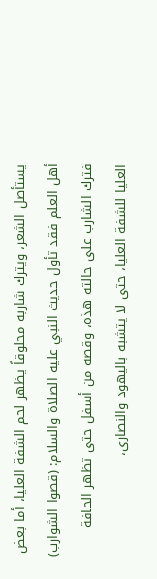يستأصل الشعر، ويترك شاربه محلوقاً يظهر لحم الشفة العليا، أما بعض أهل العلم فقد تأول حديث النبي عليه الصلاة والسلام: (قصوا الشوارب) فترك الشارب على حالته هذه، وقصه من أسفل حتى تظهر الحافة العليا للشفة العليا، حتى لا يتشبه باليهود والنصارى،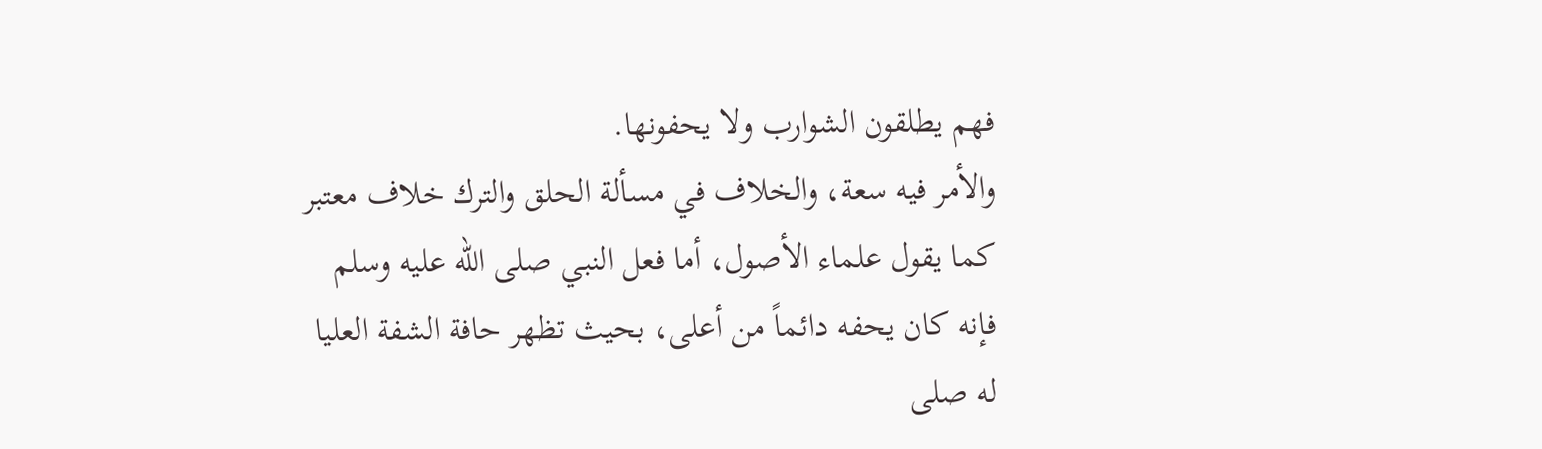فهم يطلقون الشوارب ولا يحفونها.
والأمر فيه سعة، والخلاف في مسألة الحلق والترك خلاف معتبر كما يقول علماء الأصول، أما فعل النبي صلى الله عليه وسلم فإنه كان يحفه دائماً من أعلى، بحيث تظهر حافة الشفة العليا له صلى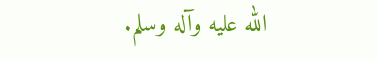الله عليه وآله وسلم.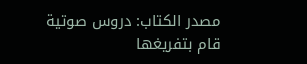مصدر الكتاب: دروس صوتية قام بتفريغها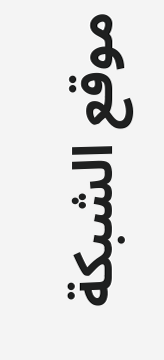موقع الشبكة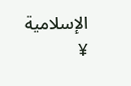الإسلامية
¥